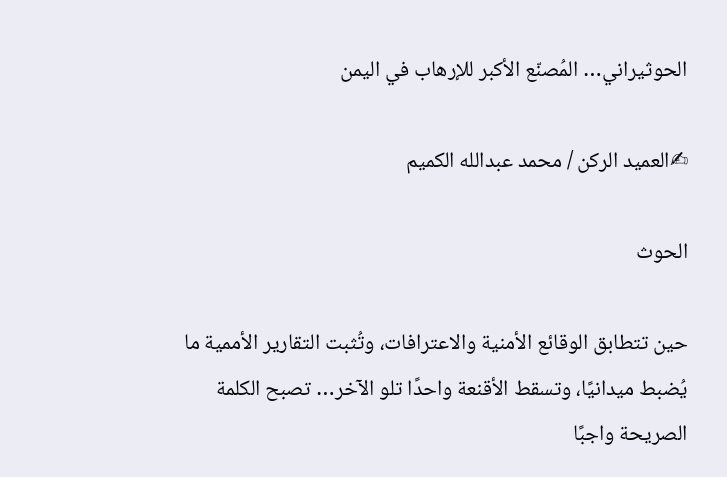الحوثيراني… المُصنّع الأكبر للإرهاب في اليمن

✍العميد الركن / محمد عبدالله الكميم

الحوث

حين تتطابق الوقائع الأمنية والاعترافات، وتُثبت التقارير الأممية ما يُضبط ميدانيًا، وتسقط الأقنعة واحدًا تلو الآخر… تصبح الكلمة الصريحة واجبًا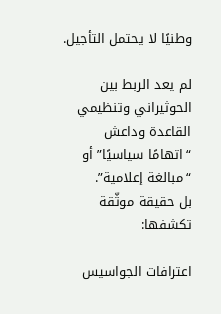وطنيًا لا يحتمل التأجيل.

لم يعد الربط بين الحوثيراني وتنظيمي القاعدة وداعش “اتهامًا سياسيًا” أو “مبالغة إعلامية”.
بل حقيقة موثّقة تكشفها:

اعترافات الجواسيس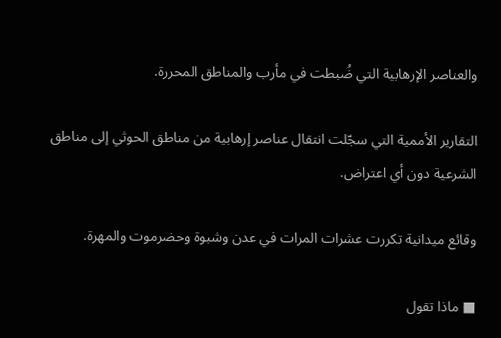والعناصر الإرهابية التي ضُبطت في مأرب والمناطق المحررة.

التقارير الأممية التي سجّلت انتقال عناصر إرهابية من مناطق الحوثي إلى مناطق الشرعية دون أي اعتراض.

وقائع ميدانية تكررت عشرات المرات في عدن وشبوة وحضرموت والمهرة.

■ ماذا تقول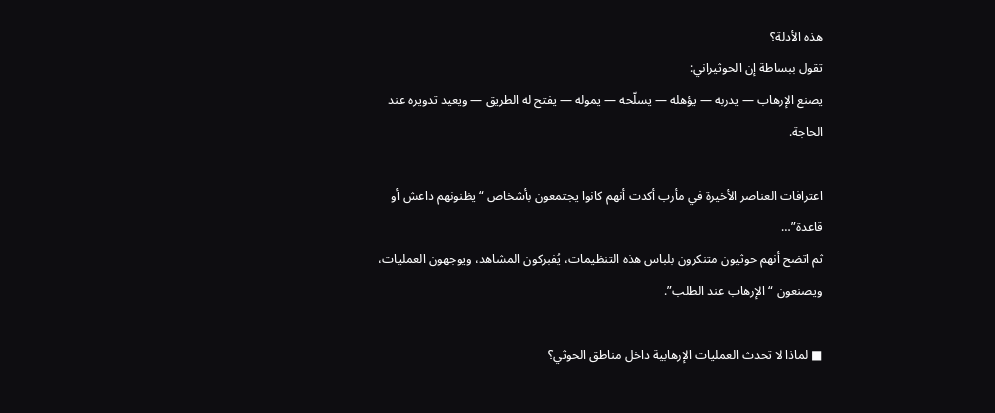هذه الأدلة؟
تقول ببساطة إن الحوثيراني:
يصنع الإرهاب — يدربه — يؤهله — يسلّحه — يموله — يفتح له الطريق — ويعيد تدويره عند الحاجة.

اعترافات العناصر الأخيرة في مأرب أكدت أنهم كانوا يجتمعون بأشخاص “يظنونهم داعش أو قاعدة”…
ثم اتضح أنهم حوثيون متنكرون بلباس هذه التنظيمات، يُفبركون المشاهد، ويوجهون العمليات، ويصنعون “الإرهاب عند الطلب”.

■ لماذا لا تحدث العمليات الإرهابية داخل مناطق الحوثي؟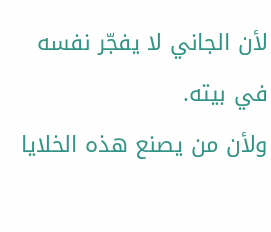لأن الجاني لا يفجّر نفسه في بيته.
ولأن من يصنع هذه الخلايا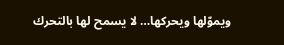ويموّلها ويحركها… لا يسمح لها بالتحرك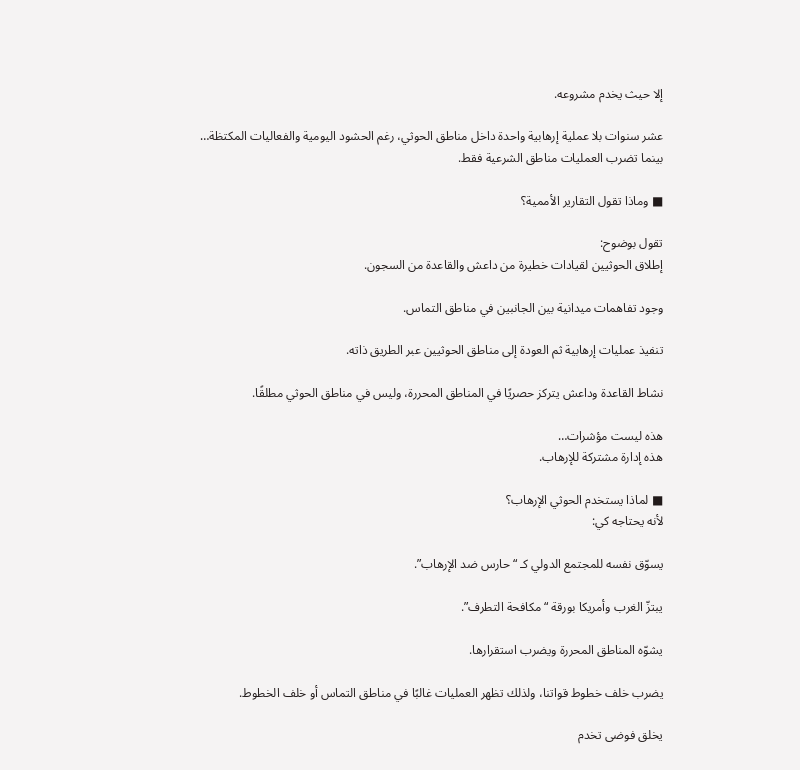إلا حيث يخدم مشروعه.

عشر سنوات بلا عملية إرهابية واحدة داخل مناطق الحوثي، رغم الحشود اليومية والفعاليات المكتظة…
بينما تضرب العمليات مناطق الشرعية فقط.

■ وماذا تقول التقارير الأممية؟

تقول بوضوح:
إطلاق الحوثيين لقيادات خطيرة من داعش والقاعدة من السجون.

وجود تفاهمات ميدانية بين الجانبين في مناطق التماس.

تنفيذ عمليات إرهابية ثم العودة إلى مناطق الحوثيين عبر الطريق ذاته.

نشاط القاعدة وداعش يتركز حصريًا في المناطق المحررة، وليس في مناطق الحوثي مطلقًا.

هذه ليست مؤشرات…
هذه إدارة مشتركة للإرهاب.

■ لماذا يستخدم الحوثي الإرهاب؟
لأنه يحتاجه كي:

يسوّق نفسه للمجتمع الدولي كـ “حارس ضد الإرهاب”.

يبتزّ الغرب وأمريكا بورقة “مكافحة التطرف”.

يشوّه المناطق المحررة ويضرب استقرارها.

يضرب خلف خطوط قواتنا، ولذلك تظهر العمليات غالبًا في مناطق التماس أو خلف الخطوط.

يخلق فوضى تخدم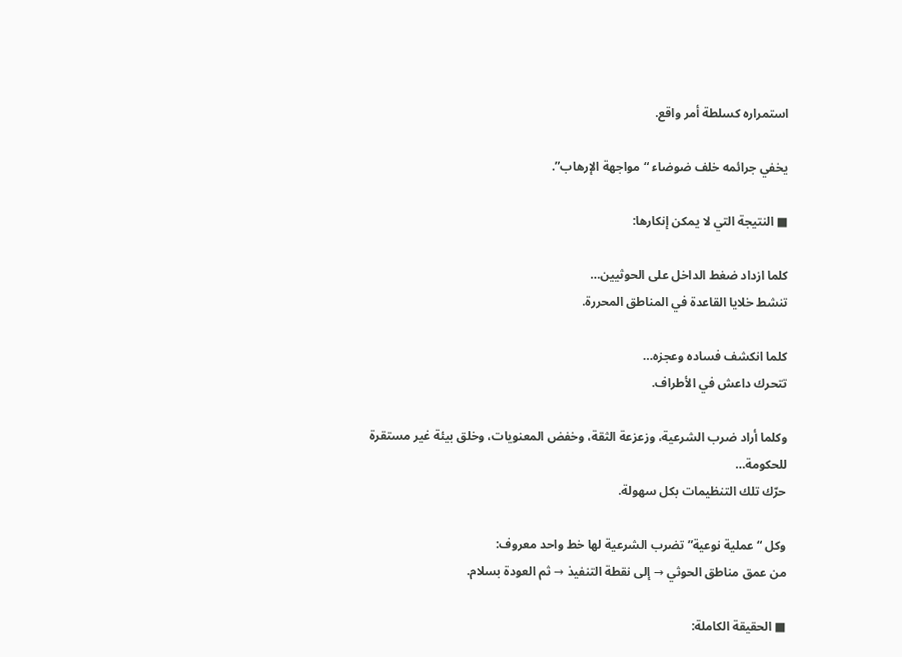استمراره كسلطة أمر واقع.

يخفي جرائمه خلف ضوضاء “مواجهة الإرهاب”.

■ النتيجة التي لا يمكن إنكارها:

كلما ازداد ضغط الداخل على الحوثيين…
تنشط خلايا القاعدة في المناطق المحررة.

كلما انكشف فساده وعجزه…
تتحرك داعش في الأطراف.

وكلما أراد ضرب الشرعية، وزعزعة الثقة، وخفض المعنويات، وخلق بيئة غير مستقرة للحكومة…
حرّك تلك التنظيمات بكل سهولة.

وكل “عملية نوعية” تضرب الشرعية لها خط واحد معروف:
من عمق مناطق الحوثي → إلى نقطة التنفيذ → ثم العودة بسلام.

■ الحقيقة الكاملة: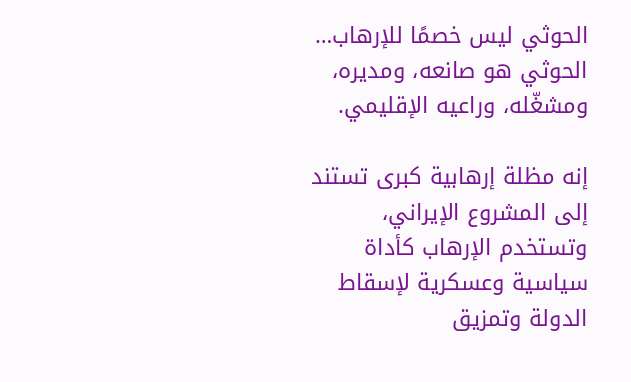الحوثي ليس خصمًا للإرهاب…
الحوثي هو صانعه، ومديره، ومشغّله، وراعيه الإقليمي.

إنه مظلة إرهابية كبرى تستند إلى المشروع الإيراني، وتستخدم الإرهاب كأداة سياسية وعسكرية لإسقاط الدولة وتمزيق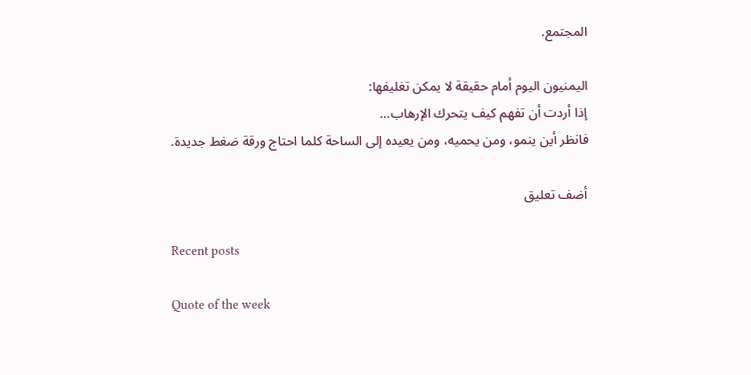المجتمع.

اليمنيون اليوم أمام حقيقة لا يمكن تغليفها:
إذا أردت أن تفهم كيف يتحرك الإرهاب…
فانظر أين ينمو، ومن يحميه، ومن يعيده إلى الساحة كلما احتاج ورقة ضغط جديدة.

أضف تعليق

Recent posts

Quote of the week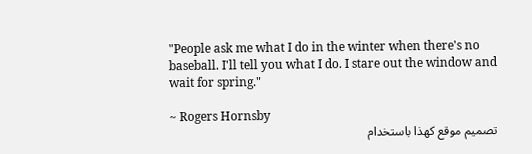"People ask me what I do in the winter when there's no baseball. I'll tell you what I do. I stare out the window and wait for spring."

~ Rogers Hornsby
تصميم موقع كهذا باستخدام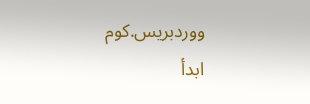ووردبريس.كوم
ابدأ